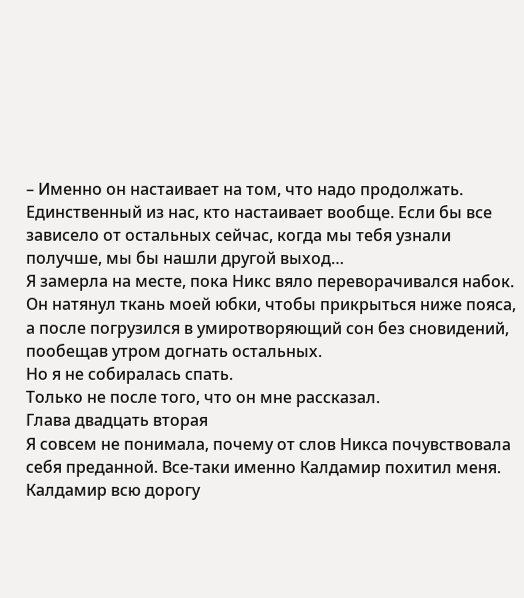– Именно он настаивает на том, что надо продолжать. Единственный из нас, кто настаивает вообще. Если бы все зависело от остальных сейчас, когда мы тебя узнали получше, мы бы нашли другой выход…
Я замерла на месте, пока Никс вяло переворачивался набок. Он натянул ткань моей юбки, чтобы прикрыться ниже пояса, а после погрузился в умиротворяющий сон без сновидений, пообещав утром догнать остальных.
Но я не собиралась спать.
Только не после того, что он мне рассказал.
Глава двадцать вторая
Я совсем не понимала, почему от слов Никса почувствовала себя преданной. Все-таки именно Калдамир похитил меня. Калдамир всю дорогу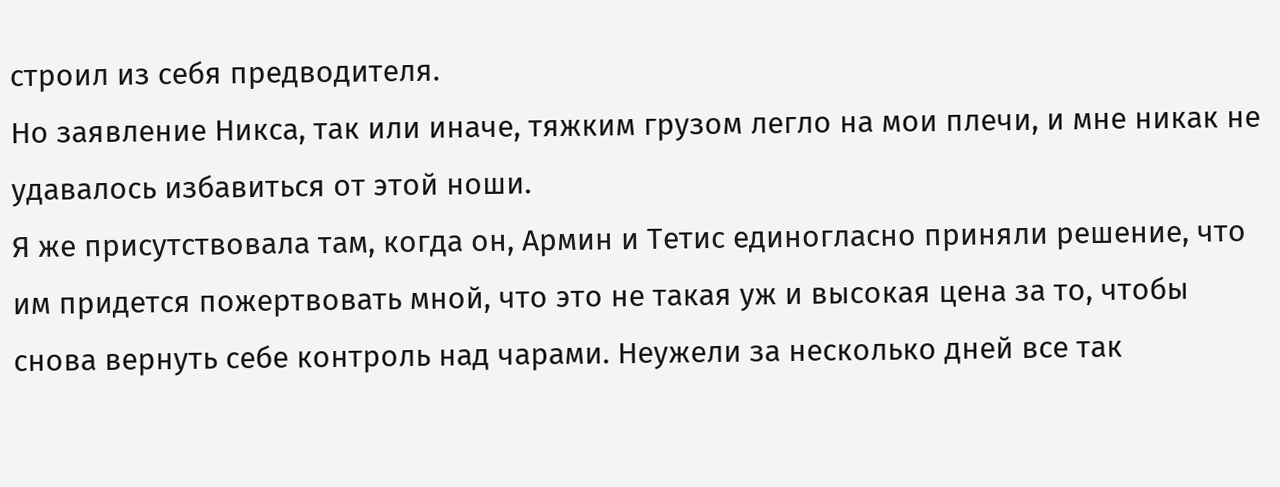строил из себя предводителя.
Но заявление Никса, так или иначе, тяжким грузом легло на мои плечи, и мне никак не удавалось избавиться от этой ноши.
Я же присутствовала там, когда он, Армин и Тетис единогласно приняли решение, что им придется пожертвовать мной, что это не такая уж и высокая цена за то, чтобы снова вернуть себе контроль над чарами. Неужели за несколько дней все так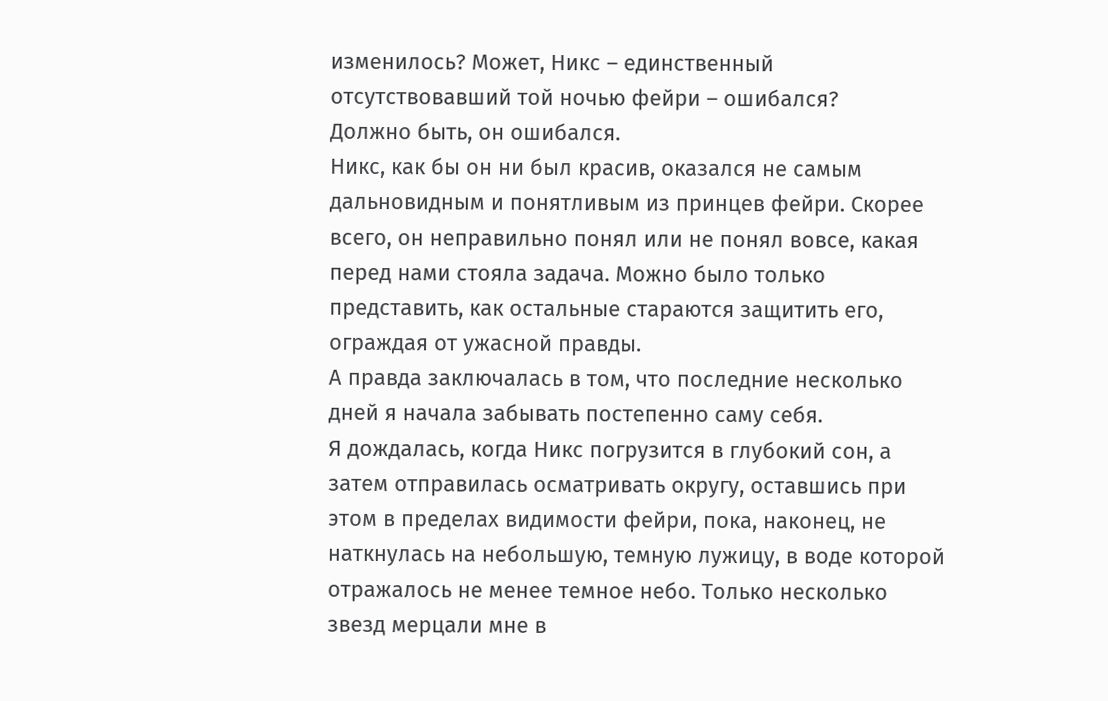изменилось? Может, Никс – единственный отсутствовавший той ночью фейри – ошибался?
Должно быть, он ошибался.
Никс, как бы он ни был красив, оказался не самым дальновидным и понятливым из принцев фейри. Скорее всего, он неправильно понял или не понял вовсе, какая перед нами стояла задача. Можно было только представить, как остальные стараются защитить его, ограждая от ужасной правды.
А правда заключалась в том, что последние несколько дней я начала забывать постепенно саму себя.
Я дождалась, когда Никс погрузится в глубокий сон, а затем отправилась осматривать округу, оставшись при этом в пределах видимости фейри, пока, наконец, не наткнулась на небольшую, темную лужицу, в воде которой отражалось не менее темное небо. Только несколько звезд мерцали мне в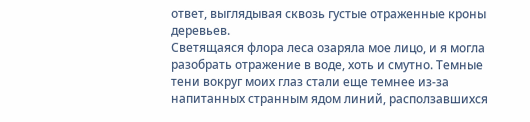ответ, выглядывая сквозь густые отраженные кроны деревьев.
Светящаяся флора леса озаряла мое лицо, и я могла разобрать отражение в воде, хоть и смутно. Темные тени вокруг моих глаз стали еще темнее из-за напитанных странным ядом линий, расползавшихся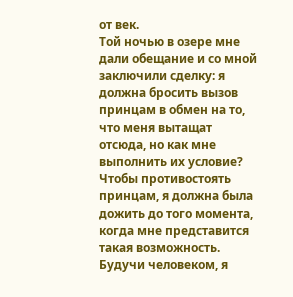от век.
Той ночью в озере мне дали обещание и со мной заключили сделку: я должна бросить вызов принцам в обмен на то, что меня вытащат отсюда, но как мне выполнить их условие? Чтобы противостоять принцам, я должна была дожить до того момента, когда мне представится такая возможность. Будучи человеком, я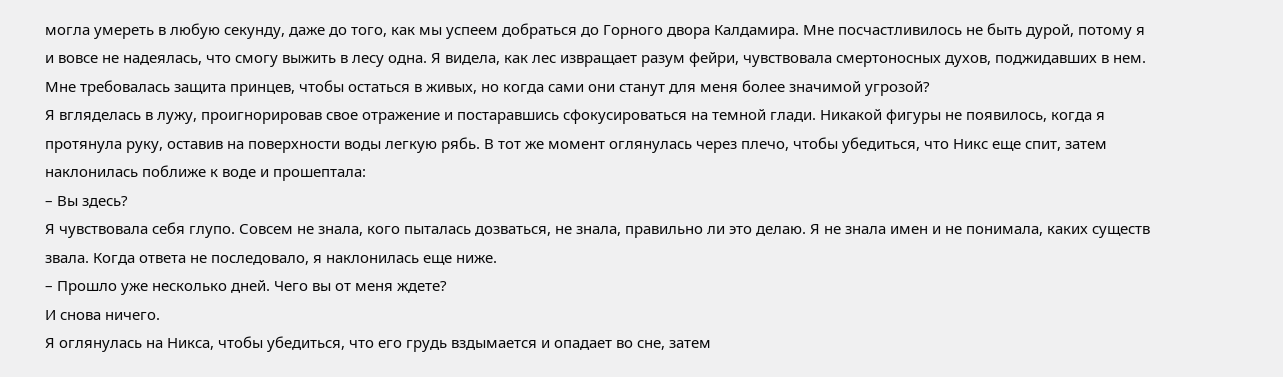могла умереть в любую секунду, даже до того, как мы успеем добраться до Горного двора Калдамира. Мне посчастливилось не быть дурой, потому я и вовсе не надеялась, что смогу выжить в лесу одна. Я видела, как лес извращает разум фейри, чувствовала смертоносных духов, поджидавших в нем. Мне требовалась защита принцев, чтобы остаться в живых, но когда сами они станут для меня более значимой угрозой?
Я вгляделась в лужу, проигнорировав свое отражение и постаравшись сфокусироваться на темной глади. Никакой фигуры не появилось, когда я протянула руку, оставив на поверхности воды легкую рябь. В тот же момент оглянулась через плечо, чтобы убедиться, что Никс еще спит, затем наклонилась поближе к воде и прошептала:
– Вы здесь?
Я чувствовала себя глупо. Совсем не знала, кого пыталась дозваться, не знала, правильно ли это делаю. Я не знала имен и не понимала, каких существ звала. Когда ответа не последовало, я наклонилась еще ниже.
– Прошло уже несколько дней. Чего вы от меня ждете?
И снова ничего.
Я оглянулась на Никса, чтобы убедиться, что его грудь вздымается и опадает во сне, затем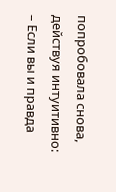попробовала снова, действуя интуитивно:
– Если вы и правда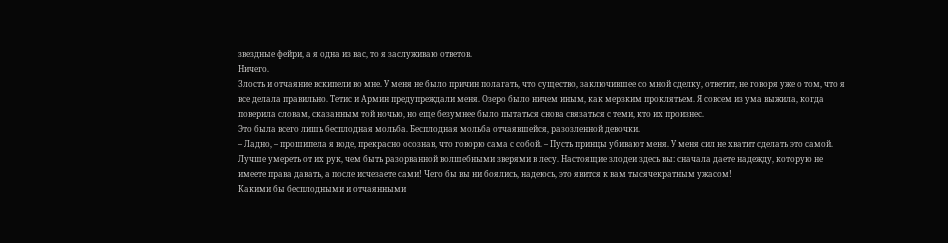звездные фейри, а я одна из вас, то я заслуживаю ответов.
Ничего.
Злость и отчаяние вскипели во мне. У меня не было причин полагать, что существо, заключившее со мной сделку, ответит, не говоря уже о том, что я все делала правильно. Тетис и Армин предупреждали меня. Озеро было ничем иным, как мерзким проклятьем. Я совсем из ума выжила, когда поверила словам, сказанным той ночью, но еще безумнее было пытаться снова связаться с теми, кто их произнес.
Это была всего лишь бесплодная мольба. Бесплодная мольба отчаявшейся, разозленной девочки.
– Ладно, – прошипела я воде, прекрасно осознав, что говорю сама с собой. – Пусть принцы убивают меня. У меня сил не хватит сделать это самой. Лучше умереть от их рук, чем быть разорванной волшебными зверями в лесу. Настоящие злодеи здесь вы: сначала даете надежду, которую не имеете права давать, а после исчезаете сами! Чего бы вы ни боялись, надеюсь, это явится к вам тысячекратным ужасом!
Какими бы бесплодными и отчаянными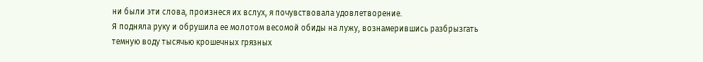ни были эти слова, произнеся их вслух, я почувствовала удовлетворение.
Я подняла руку и обрушила ее молотом весомой обиды на лужу, вознамерившись разбрызгать темную воду тысячью крошечных грязных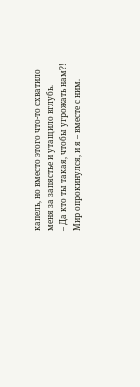капель, но вместо этого что-то схватило меня за запястье и утащило вглубь.
– Да кто ты такая, чтобы угрожать нам?!
Мир опрокинулся, и я – вместе с ним.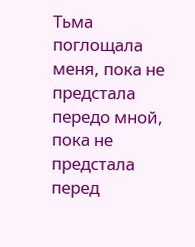Тьма поглощала меня, пока не предстала передо мной, пока не предстала перед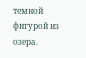темной фигурой из озера.